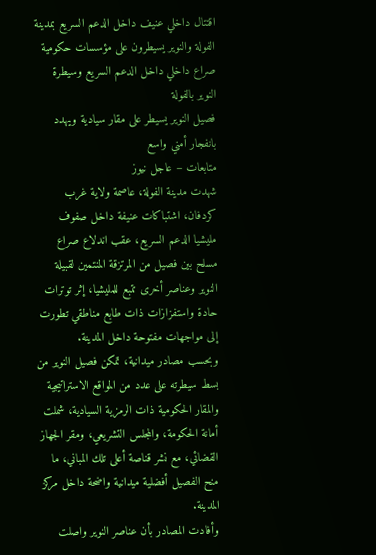اقتتال داخلي عنيف داخل الدعم السريع بمدينة الفولة والنوير يسيطرون على مؤسسات حكومية
صراع داخلي داخل الدعم السريع وسيطرة النوير بالفولة
فصيل النوير يسيطر على مقار سيادية ويهدد بانفجار أمني واسع
متابعات – عاجل نيوز
شهدت مدينة الفولة، عاصمة ولاية غرب كردفان، اشتباكات عنيفة داخل صفوف مليشيا الدعم السريع، عقب اندلاع صراع مسلح بين فصيل من المرتزقة المنتمين لقبيلة النوير وعناصر أخرى تتبع للمليشيا، إثر توترات حادة واستفزازات ذات طابع مناطقي تطورت إلى مواجهات مفتوحة داخل المدينة.
وبحسب مصادر ميدانية، تمكن فصيل النوير من بسط سيطرته على عدد من المواقع الاستراتيجية والمقار الحكومية ذات الرمزية السيادية، شملت أمانة الحكومة، والمجلس التشريعي، ومقر الجهاز القضائي، مع نشر قناصة أعلى تلك المباني، ما منح الفصيل أفضلية ميدانية واضحة داخل مركز المدينة.
وأفادت المصادر بأن عناصر النوير واصلت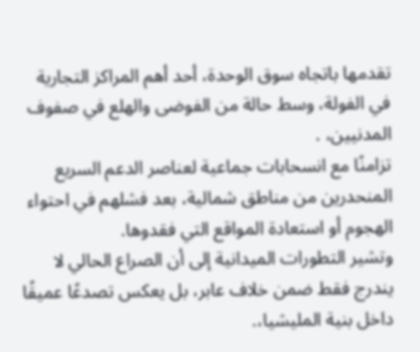تقدمها باتجاه سوق الوحدة، أحد أهم المراكز التجارية في الفولة، وسط حالة من الفوضى والهلع في صفوف المدنيين، .
تزامنًا مع انسحابات جماعية لعناصر الدعم السريع المنحدرين من مناطق شمالية، بعد فشلهم في احتواء الهجوم أو استعادة المواقع التي فقدوها.
وتشير التطورات الميدانية إلى أن الصراع الحالي لا يندرج فقط ضمن خلاف عابر، بل يعكس تصدعًا عميقًا داخل بنية المليشيا،.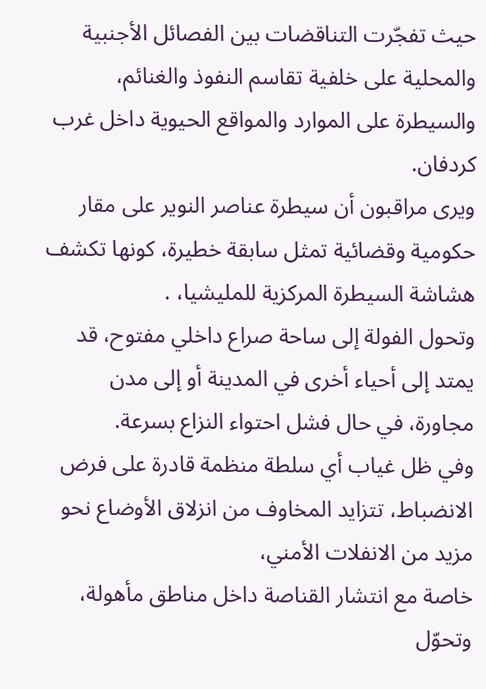حيث تفجّرت التناقضات بين الفصائل الأجنبية والمحلية على خلفية تقاسم النفوذ والغنائم، والسيطرة على الموارد والمواقع الحيوية داخل غرب كردفان.
ويرى مراقبون أن سيطرة عناصر النوير على مقار حكومية وقضائية تمثل سابقة خطيرة، كونها تكشف هشاشة السيطرة المركزية للمليشيا، .
وتحول الفولة إلى ساحة صراع داخلي مفتوح، قد يمتد إلى أحياء أخرى في المدينة أو إلى مدن مجاورة، في حال فشل احتواء النزاع بسرعة.
وفي ظل غياب أي سلطة منظمة قادرة على فرض الانضباط، تتزايد المخاوف من انزلاق الأوضاع نحو مزيد من الانفلات الأمني،
خاصة مع انتشار القناصة داخل مناطق مأهولة، وتحوّل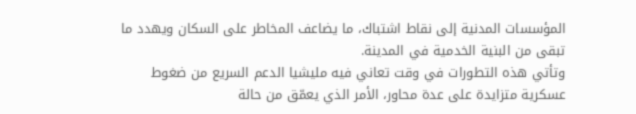المؤسسات المدنية إلى نقاط اشتباك، ما يضاعف المخاطر على السكان ويهدد ما تبقى من البنية الخدمية في المدينة.
وتأتي هذه التطورات في وقت تعاني فيه مليشيا الدعم السريع من ضغوط عسكرية متزايدة على عدة محاور، الأمر الذي يعمّق من حالة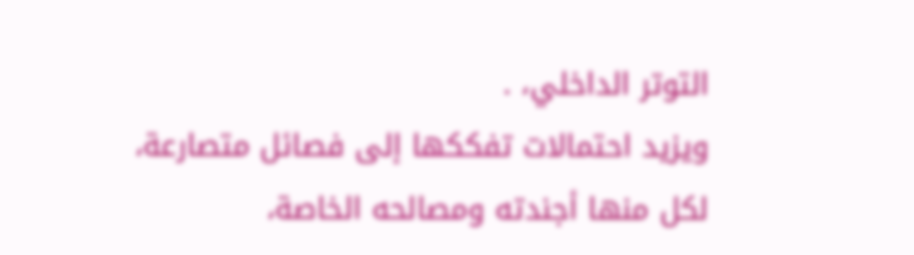التوتر الداخلي، .
ويزيد احتمالات تفككها إلى فصائل متصارعة، لكل منها أجندته ومصالحه الخاصة،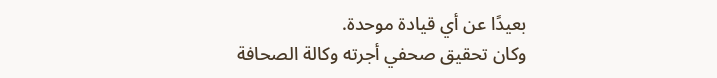بعيدًا عن أي قيادة موحدة.
وكان تحقيق صحفي أجرته وكالة الصحافة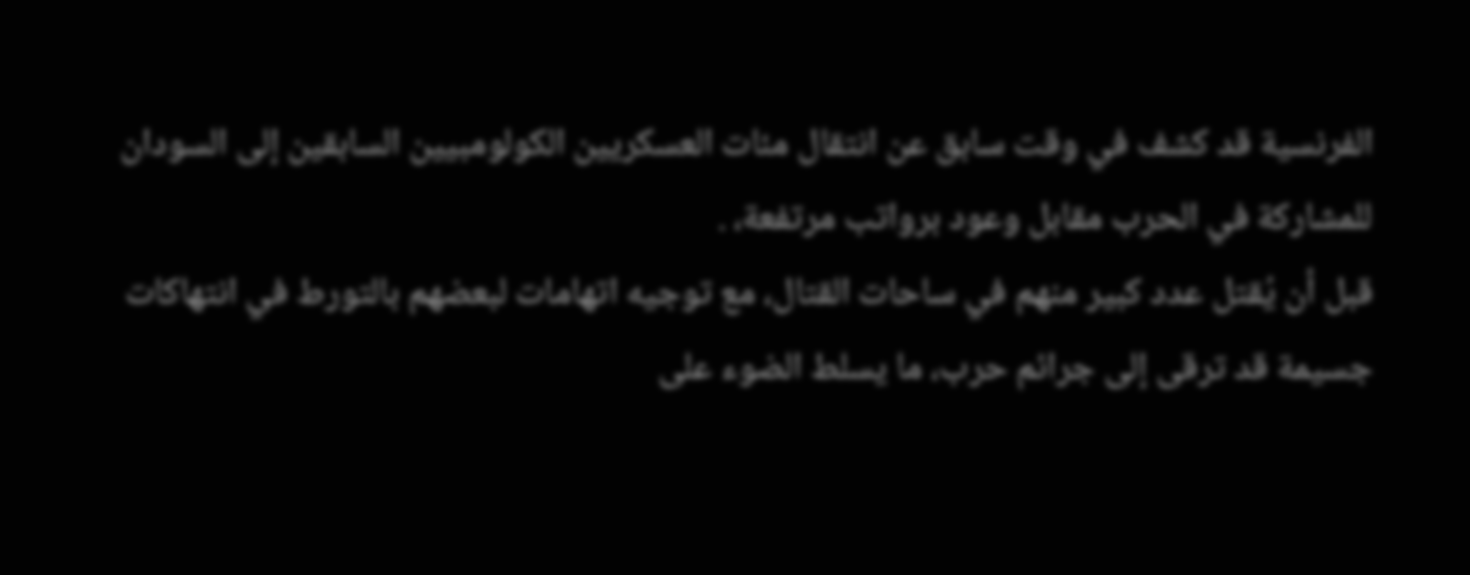الفرنسية قد كشف في وقت سابق عن انتقال مئات العسكريين الكولومبيين السابقين إلى السودان للمشاركة في الحرب مقابل وعود برواتب مرتفعة، .
قبل أن يُقتل عدد كبير منهم في ساحات القتال، مع توجيه اتهامات لبعضهم بالتورط في انتهاكات جسيمة قد ترقى إلى جرائم حرب، ما يسلط الضوء على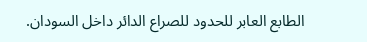الطابع العابر للحدود للصراع الدائر داخل السودان.